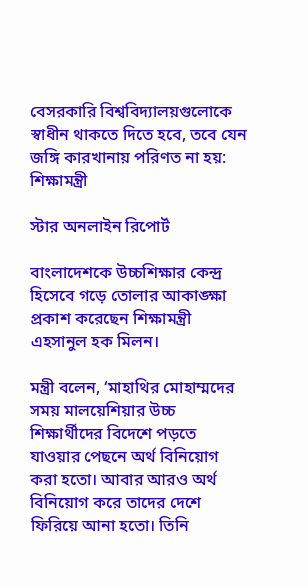বেসরকারি বিশ্ববিদ্যালয়গুলোকে স্বাধীন থাকতে দিতে হবে, তবে যেন জঙ্গি কারখানায় পরিণত না হয়: শিক্ষামন্ত্রী

স্টার অনলাইন রিপোর্ট

বাংলাদেশকে উচ্চশিক্ষার কেন্দ্র হিসেবে গড়ে তোলার আকাঙ্ক্ষা প্রকাশ করেছেন শিক্ষামন্ত্রী এহসানুল হক মিলন।

মন্ত্রী বলেন, ‘মাহাথির মোহাম্মদের সময় মালয়েশিয়ার উচ্চ শিক্ষার্থীদের বিদেশে পড়তে যাওয়ার পেছনে অর্থ বিনিয়োগ করা হতো। আবার আরও অর্থ বিনিয়োগ করে তাদের দেশে ফিরিয়ে আনা হতো। তিনি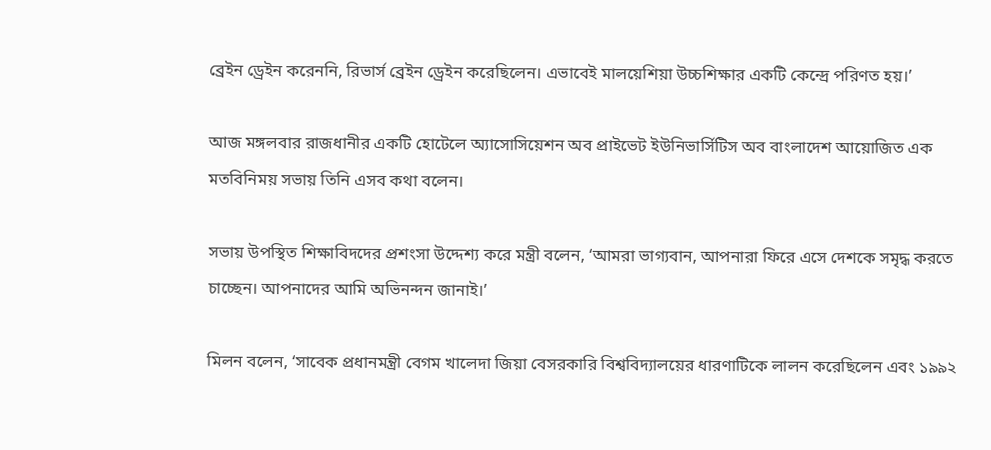ব্রেইন ড্রেইন করেননি, রিভার্স ব্রেইন ড্রেইন করেছিলেন। এভাবেই মালয়েশিয়া উচ্চশিক্ষার একটি কেন্দ্রে পরিণত হয়।’

আজ মঙ্গলবার রাজধানীর একটি হোটেলে অ্যাসোসিয়েশন অব প্রাইভেট ইউনিভার্সিটিস অব বাংলাদেশ আয়োজিত এক মতবিনিময় সভায় তিনি এসব কথা বলেন।

সভায় উপস্থিত শিক্ষাবিদদের প্রশংসা উদ্দেশ্য করে মন্ত্রী বলেন, ‘আমরা ভাগ্যবান, আপনারা ফিরে এসে দেশকে সমৃদ্ধ করতে চাচ্ছেন। আপনাদের আমি অভিনন্দন জানাই।’

মিলন বলেন, ‘সাবেক প্রধানমন্ত্রী বেগম খালেদা জিয়া বেসরকারি বিশ্ববিদ্যালয়ের ধারণাটিকে লালন করেছিলেন এবং ১৯৯২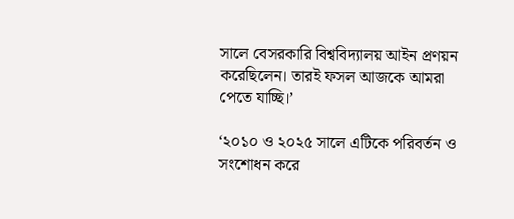সালে বেসরকারি বিশ্ববিদ্যালয় আইন প্রণয়ন করেছিলেন। তারই ফসল আজকে আমরা পেতে যাচ্ছি।’

‘২০১০ ও ২০২৫ সালে এটিকে পরিবর্তন ও সংশোধন করে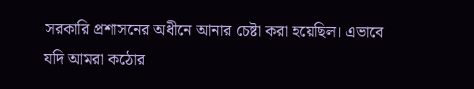সরকারি প্রশাসনের অধীনে আনার চেষ্টা করা হয়েছিল। এভাবে যদি আমরা কঠোর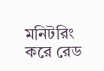মনিটরিং করে রেড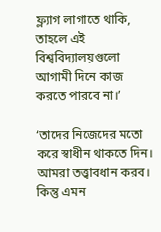ফ্ল্যাগ লাগাতে থাকি, তাহলে এই বিশ্ববিদ্যালয়গুলো আগামী দিনে কাজ করতে পারবে না।’

‘তাদের নিজেদের মতো করে স্বাধীন থাকতে দিন। আমরা তত্ত্বাবধান করব। কিন্তু এমন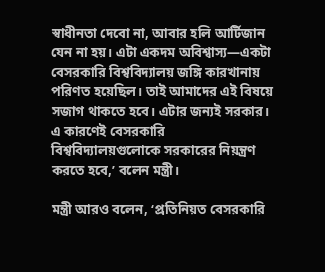স্বাধীনতা দেবো না, আবার হলি আর্টিজান যেন না হয়। এটা একদম অবিশ্বাস্য—একটা বেসরকারি বিশ্ববিদ্যালয় জঙ্গি কারখানায় পরিণত হয়েছিল। তাই আমাদের এই বিষয়ে সজাগ থাকতে হবে। এটার জন্যই সরকার। এ কারণেই বেসরকারি বিশ্ববিদ্যালয়গুলোকে সরকারের নিয়ন্ত্রণ করতে হবে,’ বলেন মন্ত্রী।

মন্ত্রী আরও বলেন, ‘প্রতিনিয়ত বেসরকারি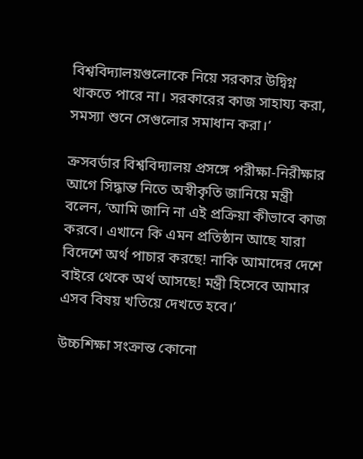বিশ্ববিদ্যালয়গুলোকে নিয়ে সরকার উদ্বিগ্ন থাকতে পারে না। সরকারের কাজ সাহায্য করা, সমস্যা শুনে সেগুলোর সমাধান করা।’

ক্রসবর্ডার বিশ্ববিদ্যালয় প্রসঙ্গে পরীক্ষা-নিরীক্ষার আগে সিদ্ধান্ত নিতে অস্বীকৃতি জানিয়ে মন্ত্রী বলেন, ‘আমি জানি না এই প্রক্রিয়া কীভাবে কাজ করবে। এখানে কি এমন প্রতিষ্ঠান আছে যারা বিদেশে অর্থ পাচার করছে! নাকি আমাদের দেশে বাইরে থেকে অর্থ আসছে! মন্ত্রী হিসেবে আমার এসব বিষয় খতিয়ে দেখতে হবে।’

উচ্চশিক্ষা সংক্রান্ত কোনো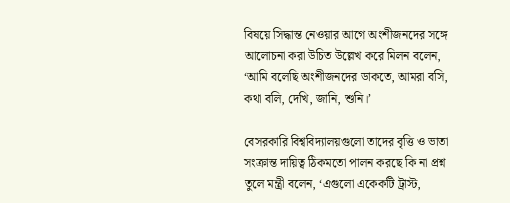বিষয়ে সিদ্ধান্ত নেওয়ার আগে অংশীজনদের সঙ্গে আলোচনা করা উচিত উল্লেখ করে মিলন বলেন, ‘আমি বলেছি অংশীজনদের ডাকতে, আমরা বসি, কথা বলি, দেখি, জানি, শুনি।’

বেসরকারি বিশ্ববিদ্যালয়গুলো তাদের বৃত্তি ও ভাতা সংক্রান্ত দায়িত্ব ঠিকমতো পালন করছে কি না প্রশ্ন তুলে মন্ত্রী বলেন, ‘এগুলো একেকটি ট্রাস্ট,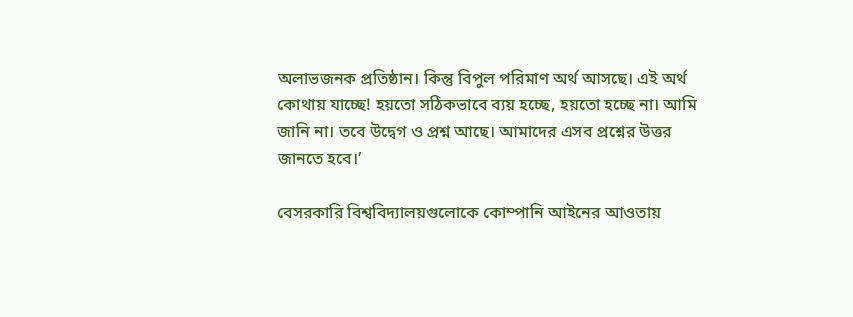অলাভজনক প্রতিষ্ঠান। কিন্তু বিপুল পরিমাণ অর্থ আসছে। এই অর্থ কোথায় যাচ্ছে! হয়তো সঠিকভাবে ব্যয় হচ্ছে, হয়তো হচ্ছে না। আমি জানি না। তবে উদ্বেগ ও প্রশ্ন আছে। আমাদের এসব প্রশ্নের উত্তর জানতে হবে।’

বেসরকারি বিশ্ববিদ্যালয়গুলোকে কোম্পানি আইনের আওতায়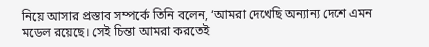নিয়ে আসার প্রস্তাব সম্পর্কে তিনি বলেন, ‘আমরা দেখেছি অন্যান্য দেশে এমন মডেল রয়েছে। সেই চিন্তা আমরা করতেই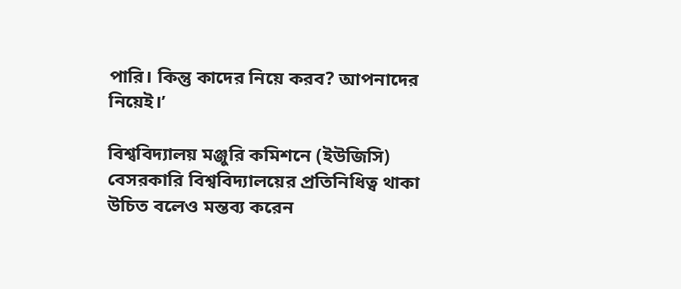পারি। কিন্তু কাদের নিয়ে করব? আপনাদের নিয়েই।’

বিশ্ববিদ্যালয় মঞ্জুরি কমিশনে (ইউজিসি) বেসরকারি বিশ্ববিদ্যালয়ের প্রতিনিধিত্ব থাকা উচিত বলেও মন্তব্য করেন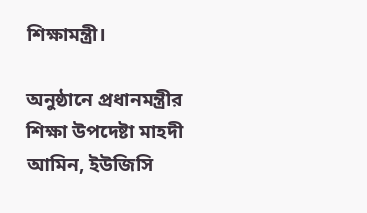শিক্ষামন্ত্রী।

অনুষ্ঠানে প্রধানমন্ত্রীর শিক্ষা উপদেষ্টা মাহদী আমিন, ইউজিসি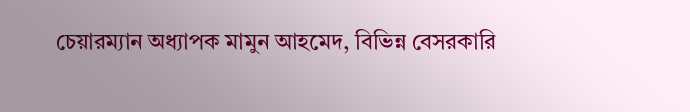চেয়ারম্যান অধ্যাপক মামুন আহমেদ, বিভিন্ন বেসরকারি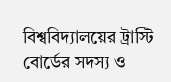বিশ্ববিদ্যালয়ের ট্রাস্টি বোর্ডের সদস্য ও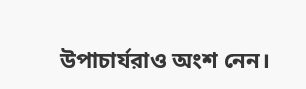উপাচার্যরাও অংশ নেন।